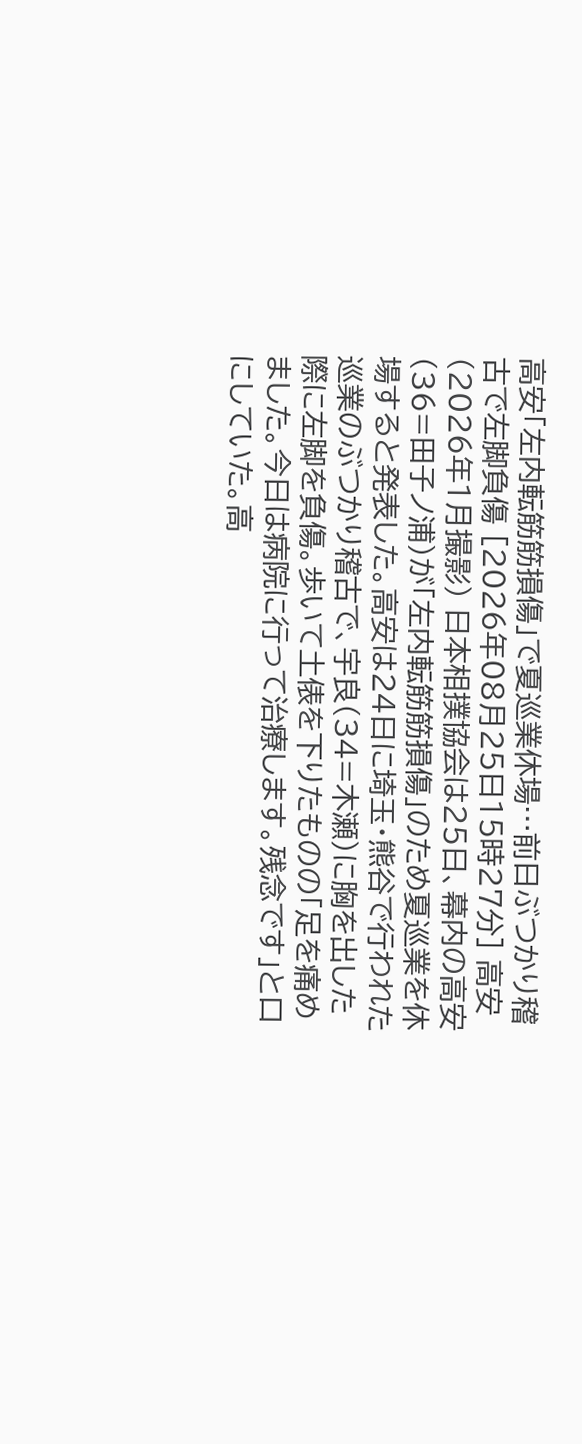高安「左内転筋筋損傷」で夏巡業休場…前日ぶつかり稽古で左脚負傷 [2026年08月25日15時27分] 高安(2026年1月撮影) 日本相撲協会は25日、幕内の高安(36=田子ノ浦)が「左内転筋筋損傷」のため夏巡業を休場すると発表した。高安は24日に埼玉・熊谷で行われた巡業のぶつかり稽古で、宇良(34=木瀬)に胸を出した際に左脚を負傷。歩いて土俵を下りたものの「足を痛めました。今日は病院に行って治療します。残念です」と口にしていた。高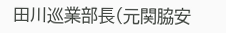田川巡業部長(元関脇安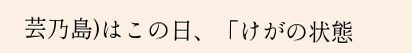芸乃島)はこの日、「けがの状態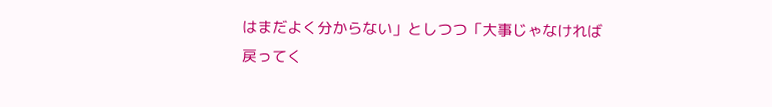はまだよく分からない」としつつ「大事じゃなければ戻ってく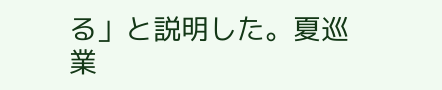る」と説明した。夏巡業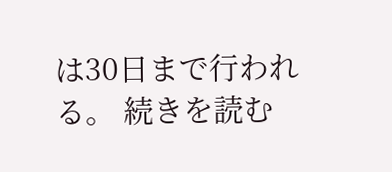は30日まで行われる。 続きを読む